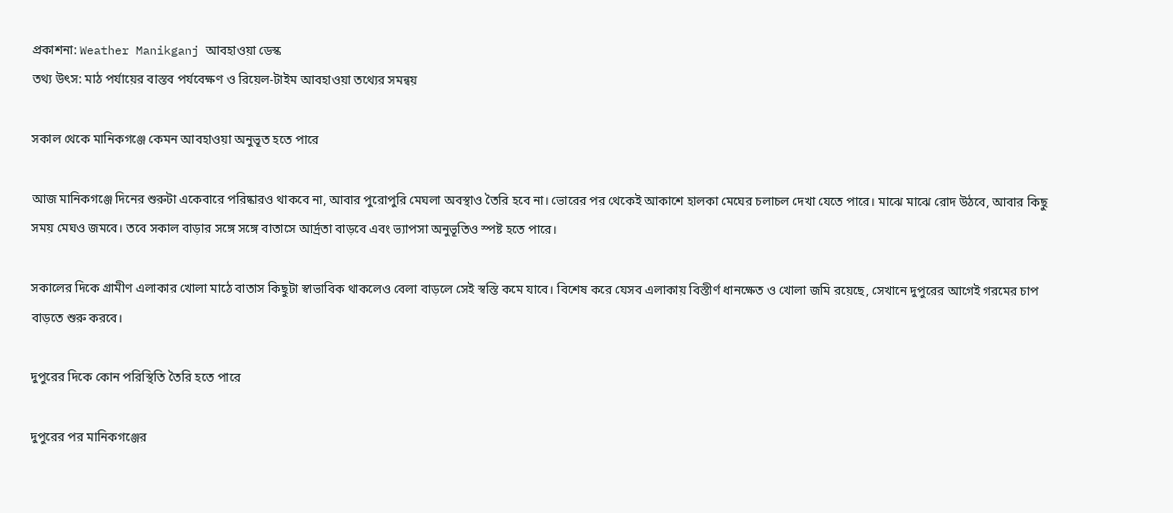প্রকাশনা: Weather Manikganj আবহাওয়া ডেস্ক
তথ্য উৎস: মাঠ পর্যায়ের বাস্তব পর্যবেক্ষণ ও রিয়েল-টাইম আবহাওয়া তথ্যের সমন্বয়

সকাল থেকে মানিকগঞ্জে কেমন আবহাওয়া অনুভূত হতে পারে

আজ মানিকগঞ্জে দিনের শুরুটা একেবারে পরিষ্কারও থাকবে না, আবার পুরোপুরি মেঘলা অবস্থাও তৈরি হবে না। ভোরের পর থেকেই আকাশে হালকা মেঘের চলাচল দেখা যেতে পারে। মাঝে মাঝে রোদ উঠবে, আবার কিছু সময় মেঘও জমবে। তবে সকাল বাড়ার সঙ্গে সঙ্গে বাতাসে আর্দ্রতা বাড়বে এবং ভ্যাপসা অনুভূতিও স্পষ্ট হতে পারে।

সকালের দিকে গ্রামীণ এলাকার খোলা মাঠে বাতাস কিছুটা স্বাভাবিক থাকলেও বেলা বাড়লে সেই স্বস্তি কমে যাবে। বিশেষ করে যেসব এলাকায় বিস্তীর্ণ ধানক্ষেত ও খোলা জমি রয়েছে, সেখানে দুপুরের আগেই গরমের চাপ বাড়তে শুরু করবে।

দুপুরের দিকে কোন পরিস্থিতি তৈরি হতে পারে

দুপুরের পর মানিকগঞ্জের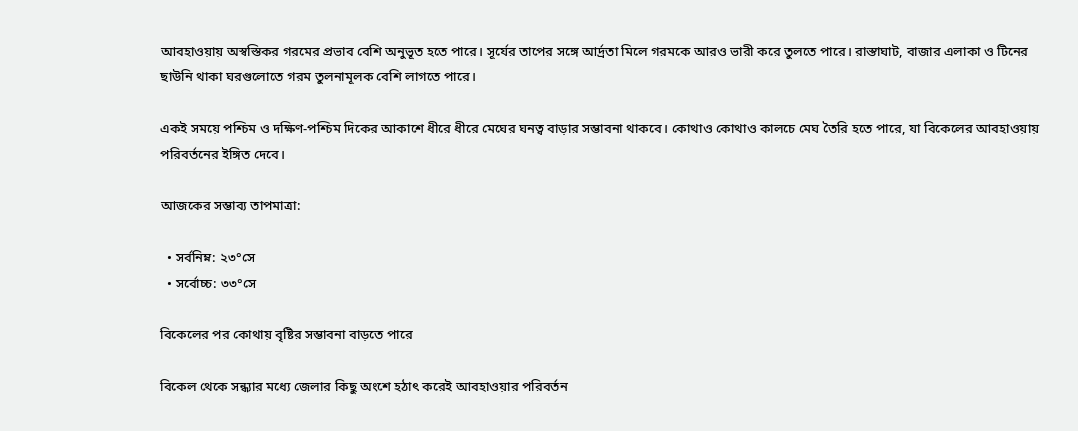আবহাওয়ায় অস্বস্তিকর গরমের প্রভাব বেশি অনুভূত হতে পারে। সূর্যের তাপের সঙ্গে আর্দ্রতা মিলে গরমকে আরও ভারী করে তুলতে পারে। রাস্তাঘাট, বাজার এলাকা ও টিনের ছাউনি থাকা ঘরগুলোতে গরম তুলনামূলক বেশি লাগতে পারে।

একই সময়ে পশ্চিম ও দক্ষিণ-পশ্চিম দিকের আকাশে ধীরে ধীরে মেঘের ঘনত্ব বাড়ার সম্ভাবনা থাকবে। কোথাও কোথাও কালচে মেঘ তৈরি হতে পারে, যা বিকেলের আবহাওয়ায় পরিবর্তনের ইঙ্গিত দেবে।

আজকের সম্ভাব্য তাপমাত্রা:

  • সর্বনিম্ন: ২৩°সে
  • সর্বোচ্চ: ৩৩°সে

বিকেলের পর কোথায় বৃষ্টির সম্ভাবনা বাড়তে পারে

বিকেল থেকে সন্ধ্যার মধ্যে জেলার কিছু অংশে হঠাৎ করেই আবহাওয়ার পরিবর্তন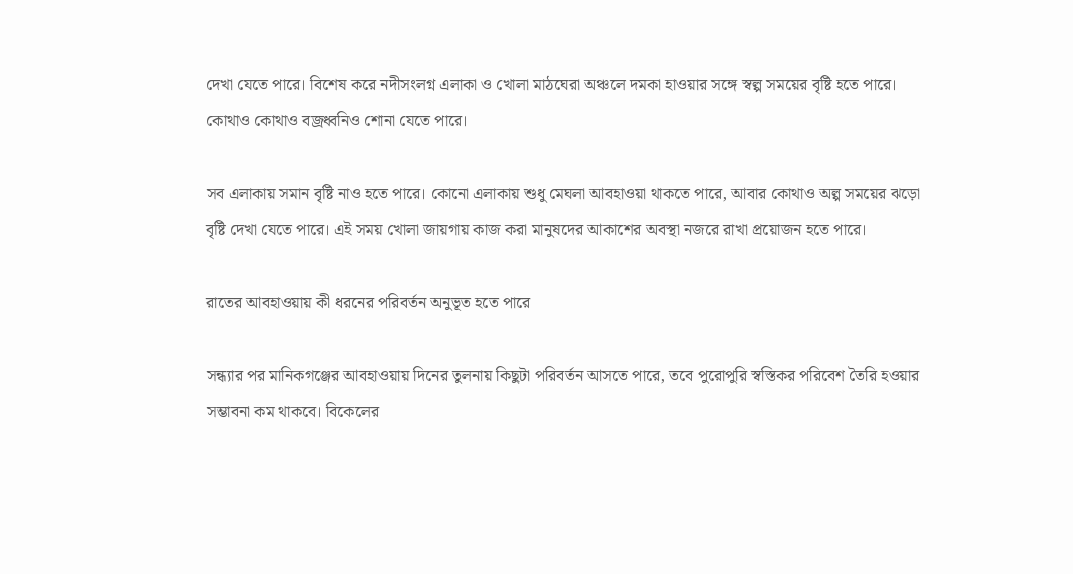দেখা যেতে পারে। বিশেষ করে নদীসংলগ্ন এলাকা ও খোলা মাঠঘেরা অঞ্চলে দমকা হাওয়ার সঙ্গে স্বল্প সময়ের বৃষ্টি হতে পারে। কোথাও কোথাও বজ্রধ্বনিও শোনা যেতে পারে।

সব এলাকায় সমান বৃষ্টি নাও হতে পারে। কোনো এলাকায় শুধু মেঘলা আবহাওয়া থাকতে পারে, আবার কোথাও অল্প সময়ের ঝড়ো বৃষ্টি দেখা যেতে পারে। এই সময় খোলা জায়গায় কাজ করা মানুষদের আকাশের অবস্থা নজরে রাখা প্রয়োজন হতে পারে।

রাতের আবহাওয়ায় কী ধরনের পরিবর্তন অনুভূত হতে পারে

সন্ধ্যার পর মানিকগঞ্জের আবহাওয়ায় দিনের তুলনায় কিছুটা পরিবর্তন আসতে পারে, তবে পুরোপুরি স্বস্তিকর পরিবেশ তৈরি হওয়ার সম্ভাবনা কম থাকবে। বিকেলের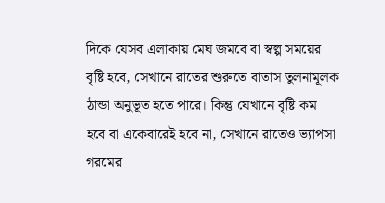দিকে যেসব এলাকায় মেঘ জমবে বা স্বল্প সময়ের বৃষ্টি হবে, সেখানে রাতের শুরুতে বাতাস তুলনামূলক ঠান্ডা অনুভূত হতে পারে। কিন্তু যেখানে বৃষ্টি কম হবে বা একেবারেই হবে না, সেখানে রাতেও ভ্যাপসা গরমের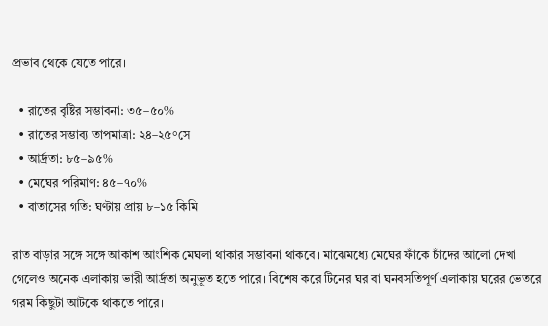প্রভাব থেকে যেতে পারে।

  • রাতের বৃষ্টির সম্ভাবনা: ৩৫–৫০%
  • রাতের সম্ভাব্য তাপমাত্রা: ২৪–২৫°সে
  • আর্দ্রতা: ৮৫–৯৫%
  • মেঘের পরিমাণ: ৪৫–৭০%
  • বাতাসের গতি: ঘণ্টায় প্রায় ৮–১৫ কিমি

রাত বাড়ার সঙ্গে সঙ্গে আকাশ আংশিক মেঘলা থাকার সম্ভাবনা থাকবে। মাঝেমধ্যে মেঘের ফাঁকে চাঁদের আলো দেখা গেলেও অনেক এলাকায় ভারী আর্দ্রতা অনুভূত হতে পারে। বিশেষ করে টিনের ঘর বা ঘনবসতিপূর্ণ এলাকায় ঘরের ভেতরে গরম কিছুটা আটকে থাকতে পারে।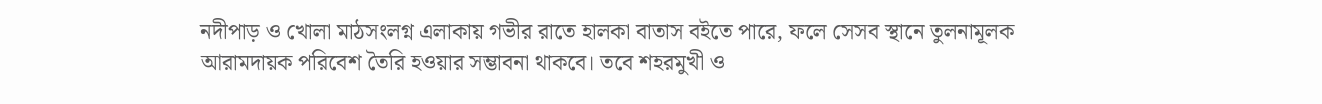নদীপাড় ও খোলা মাঠসংলগ্ন এলাকায় গভীর রাতে হালকা বাতাস বইতে পারে, ফলে সেসব স্থানে তুলনামূলক আরামদায়ক পরিবেশ তৈরি হওয়ার সম্ভাবনা থাকবে। তবে শহরমুখী ও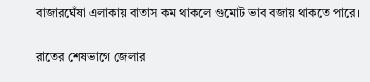বাজারঘেঁষা এলাকায় বাতাস কম থাকলে গুমোট ভাব বজায় থাকতে পারে।

রাতের শেষভাগে জেলার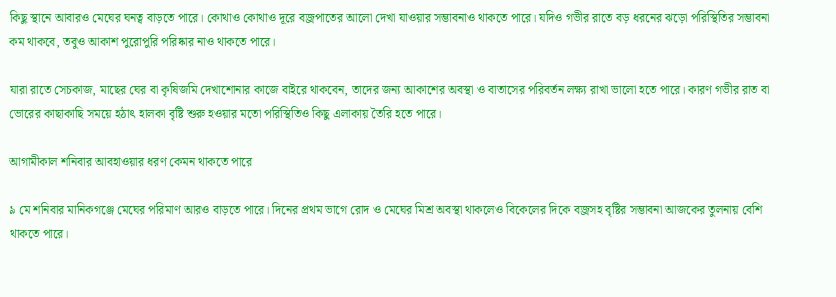কিছু স্থানে আবারও মেঘের ঘনত্ব বাড়তে পারে। কোথাও কোথাও দূরে বজ্রপাতের আলো দেখা যাওয়ার সম্ভাবনাও থাকতে পারে। যদিও গভীর রাতে বড় ধরনের ঝড়ো পরিস্থিতির সম্ভাবনা কম থাকবে, তবুও আকাশ পুরোপুরি পরিষ্কার নাও থাকতে পারে।

যারা রাতে সেচকাজ, মাছের ঘের বা কৃষিজমি দেখাশোনার কাজে বাইরে থাকবেন, তাদের জন্য আকাশের অবস্থা ও বাতাসের পরিবর্তন লক্ষ্য রাখা ভালো হতে পারে। কারণ গভীর রাত বা ভোরের কাছাকাছি সময়ে হঠাৎ হালকা বৃষ্টি শুরু হওয়ার মতো পরিস্থিতিও কিছু এলাকায় তৈরি হতে পারে।

আগামীকাল শনিবার আবহাওয়ার ধরণ কেমন থাকতে পারে

৯ মে শনিবার মানিকগঞ্জে মেঘের পরিমাণ আরও বাড়তে পারে। দিনের প্রথম ভাগে রোদ ও মেঘের মিশ্র অবস্থা থাকলেও বিকেলের দিকে বজ্রসহ বৃষ্টির সম্ভাবনা আজকের তুলনায় বেশি থাকতে পারে।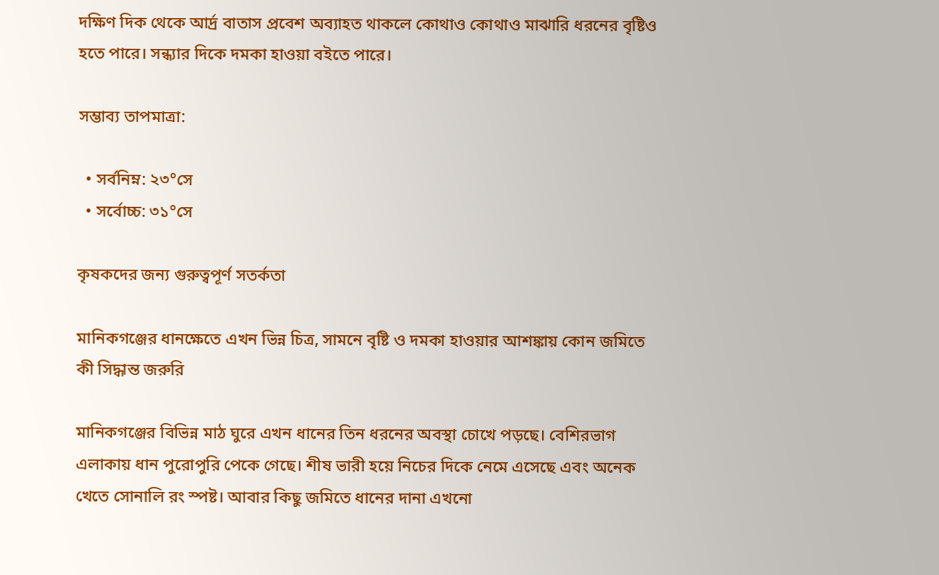দক্ষিণ দিক থেকে আর্দ্র বাতাস প্রবেশ অব্যাহত থাকলে কোথাও কোথাও মাঝারি ধরনের বৃষ্টিও হতে পারে। সন্ধ্যার দিকে দমকা হাওয়া বইতে পারে।

সম্ভাব্য তাপমাত্রা:

  • সর্বনিম্ন: ২৩°সে
  • সর্বোচ্চ: ৩১°সে

কৃষকদের জন্য গুরুত্বপূর্ণ সতর্কতা

মানিকগঞ্জের ধানক্ষেতে এখন ভিন্ন চিত্র, সামনে বৃষ্টি ও দমকা হাওয়ার আশঙ্কায় কোন জমিতে কী সিদ্ধান্ত জরুরি

মানিকগঞ্জের বিভিন্ন মাঠ ঘুরে এখন ধানের তিন ধরনের অবস্থা চোখে পড়ছে। বেশিরভাগ এলাকায় ধান পুরোপুরি পেকে গেছে। শীষ ভারী হয়ে নিচের দিকে নেমে এসেছে এবং অনেক খেতে সোনালি রং স্পষ্ট। আবার কিছু জমিতে ধানের দানা এখনো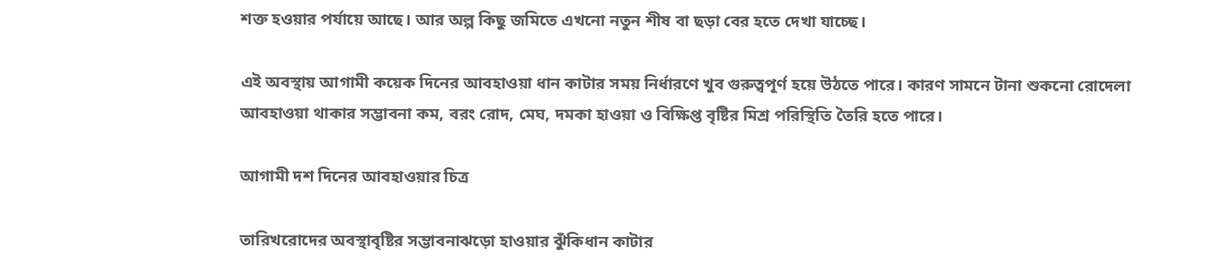শক্ত হওয়ার পর্যায়ে আছে। আর অল্প কিছু জমিতে এখনো নতুন শীষ বা ছড়া বের হতে দেখা যাচ্ছে।

এই অবস্থায় আগামী কয়েক দিনের আবহাওয়া ধান কাটার সময় নির্ধারণে খুব গুরুত্বপূর্ণ হয়ে উঠতে পারে। কারণ সামনে টানা শুকনো রোদেলা আবহাওয়া থাকার সম্ভাবনা কম, বরং রোদ, মেঘ, দমকা হাওয়া ও বিক্ষিপ্ত বৃষ্টির মিশ্র পরিস্থিতি তৈরি হতে পারে।

আগামী দশ দিনের আবহাওয়ার চিত্র

তারিখরোদের অবস্থাবৃষ্টির সম্ভাবনাঝড়ো হাওয়ার ঝুঁকিধান কাটার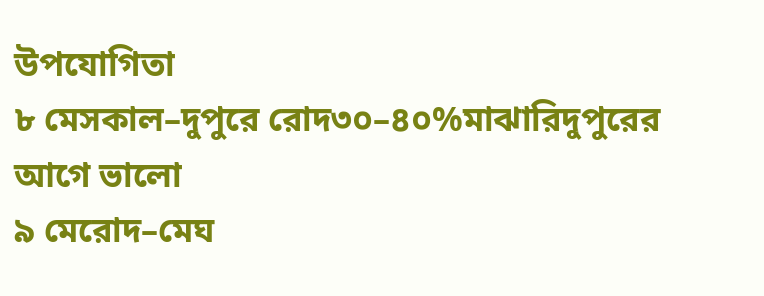উপযোগিতা
৮ মেসকাল–দুপুরে রোদ৩০–৪০%মাঝারিদুপুরের আগে ভালো
৯ মেরোদ–মেঘ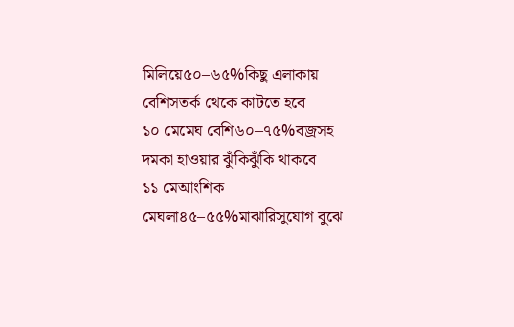মিলিয়ে৫০–৬৫%কিছু এলাকায় বেশিসতর্ক থেকে কাটতে হবে
১০ মেমেঘ বেশি৬০–৭৫%বজ্রসহ দমকা হাওয়ার ঝুঁকিঝুঁকি থাকবে
১১ মেআংশিক মেঘলা৪৫–৫৫%মাঝারিসুযোগ বুঝে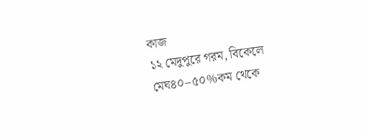কাজ
১২ মেদুপুরে গরম, বিকেলে মেঘ৪০–৫০%কম থেকে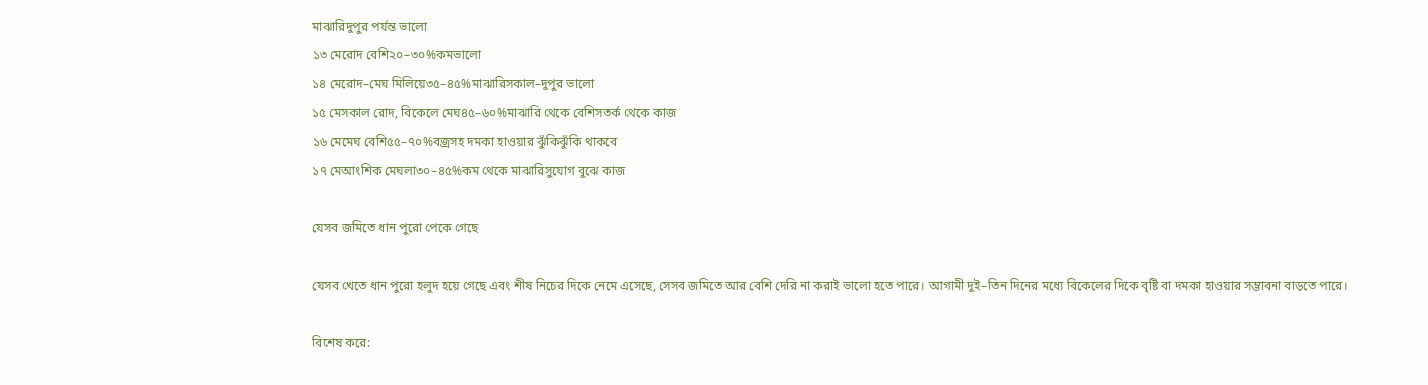মাঝারিদুপুর পর্যন্ত ভালো
১৩ মেরোদ বেশি২০–৩০%কমভালো
১৪ মেরোদ–মেঘ মিলিয়ে৩৫–৪৫%মাঝারিসকাল–দুপুর ভালো
১৫ মেসকাল রোদ, বিকেলে মেঘ৪৫–৬০%মাঝারি থেকে বেশিসতর্ক থেকে কাজ
১৬ মেমেঘ বেশি৫৫–৭০%বজ্রসহ দমকা হাওয়ার ঝুঁকিঝুঁকি থাকবে
১৭ মেআংশিক মেঘলা৩০–৪৫%কম থেকে মাঝারিসুযোগ বুঝে কাজ

যেসব জমিতে ধান পুরো পেকে গেছে

যেসব খেতে ধান পুরো হলুদ হয়ে গেছে এবং শীষ নিচের দিকে নেমে এসেছে, সেসব জমিতে আর বেশি দেরি না করাই ভালো হতে পারে। আগামী দুই–তিন দিনের মধ্যে বিকেলের দিকে বৃষ্টি বা দমকা হাওয়ার সম্ভাবনা বাড়তে পারে।

বিশেষ করে: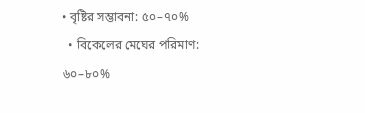• বৃষ্টির সম্ভাবনা: ৫০–৭০%
  • বিকেলের মেঘের পরিমাণ: ৬০–৮০%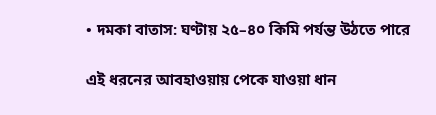• দমকা বাতাস: ঘণ্টায় ২৫–৪০ কিমি পর্যন্ত উঠতে পারে

এই ধরনের আবহাওয়ায় পেকে যাওয়া ধান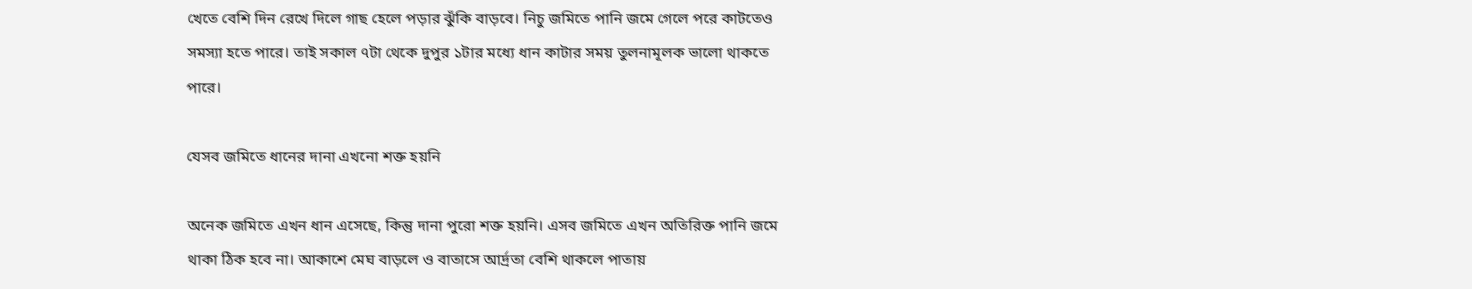খেতে বেশি দিন রেখে দিলে গাছ হেলে পড়ার ঝুঁকি বাড়বে। নিচু জমিতে পানি জমে গেলে পরে কাটতেও সমস্যা হতে পারে। তাই সকাল ৭টা থেকে দুপুর ১টার মধ্যে ধান কাটার সময় তুলনামূলক ভালো থাকতে পারে।

যেসব জমিতে ধানের দানা এখনো শক্ত হয়নি

অনেক জমিতে এখন ধান এসেছে, কিন্তু দানা পুরো শক্ত হয়নি। এসব জমিতে এখন অতিরিক্ত পানি জমে থাকা ঠিক হবে না। আকাশে মেঘ বাড়লে ও বাতাসে আর্দ্রতা বেশি থাকলে পাতায়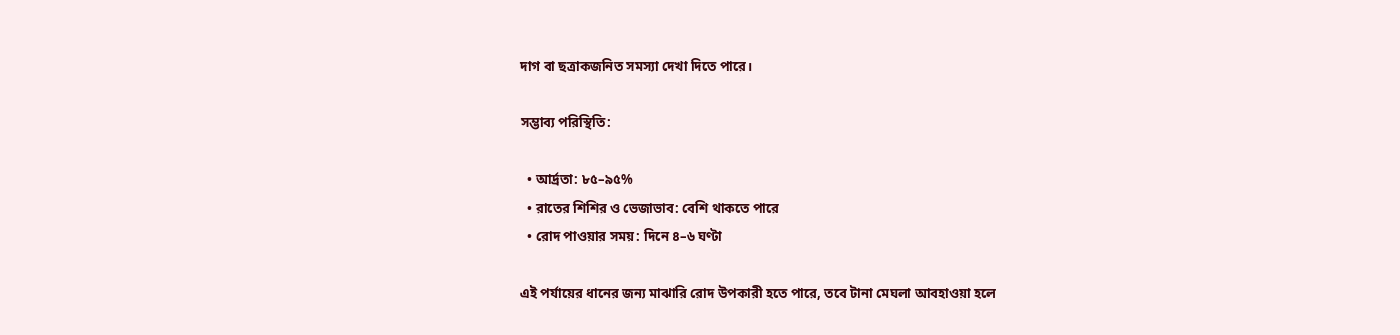দাগ বা ছত্রাকজনিত সমস্যা দেখা দিতে পারে।

সম্ভাব্য পরিস্থিতি:

  • আর্দ্রতা: ৮৫–৯৫%
  • রাতের শিশির ও ভেজাভাব: বেশি থাকতে পারে
  • রোদ পাওয়ার সময়: দিনে ৪–৬ ঘণ্টা

এই পর্যায়ের ধানের জন্য মাঝারি রোদ উপকারী হতে পারে, তবে টানা মেঘলা আবহাওয়া হলে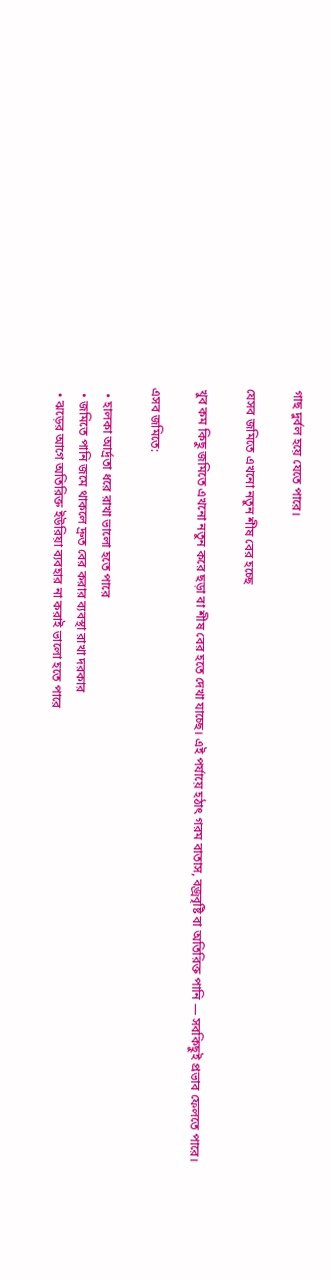গাছ দুর্বল হয়ে যেতে পারে।

যেসব জমিতে এখনো নতুন শীষ বের হচ্ছে

খুব কম কিছু জমিতে এখনো নতুন করে ছড়া বা শীষ বের হতে দেখা যাচ্ছে। এই পর্যায়ে হঠাৎ গরম বাতাস, বজ্রবৃষ্টি বা অতিরিক্ত পানি — সবকিছুই প্রভাব ফেলতে পারে।

এসব জমিতে:

  • হালকা আর্দ্রতা ধরে রাখা ভালো হতে পারে
  • জমিতে পানি জমে থাকলে দ্রুত বের করার ব্যবস্থা রাখা দরকার
  • ঝড়ের আগে অতিরিক্ত ইউরিয়া ব্যবহার না করাই ভালো হতে পারে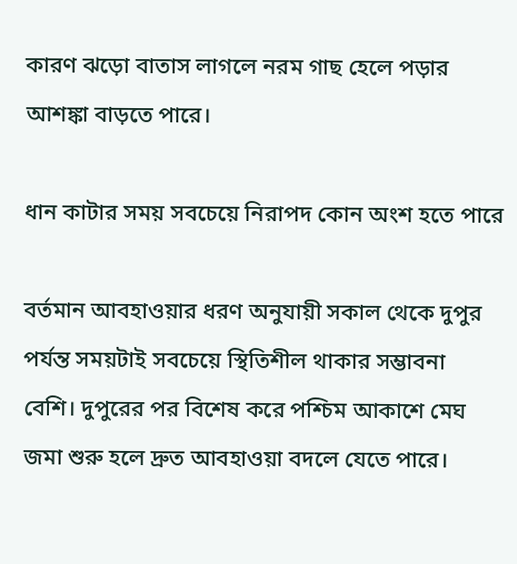কারণ ঝড়ো বাতাস লাগলে নরম গাছ হেলে পড়ার আশঙ্কা বাড়তে পারে।

ধান কাটার সময় সবচেয়ে নিরাপদ কোন অংশ হতে পারে

বর্তমান আবহাওয়ার ধরণ অনুযায়ী সকাল থেকে দুপুর পর্যন্ত সময়টাই সবচেয়ে স্থিতিশীল থাকার সম্ভাবনা বেশি। দুপুরের পর বিশেষ করে পশ্চিম আকাশে মেঘ জমা শুরু হলে দ্রুত আবহাওয়া বদলে যেতে পারে।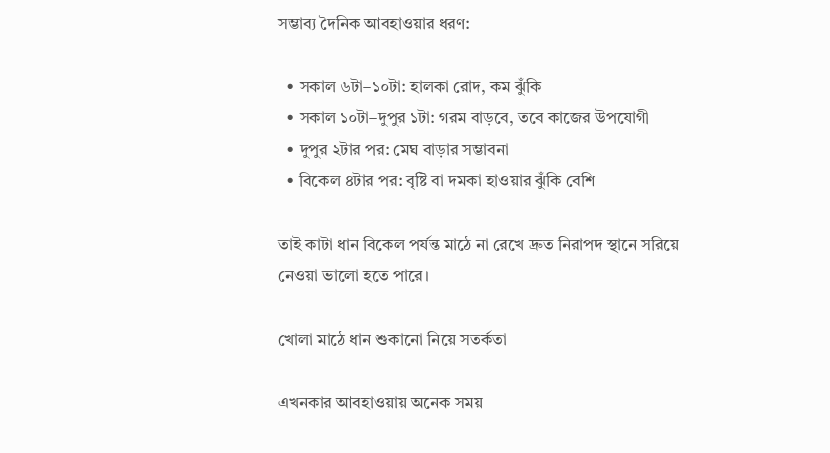সম্ভাব্য দৈনিক আবহাওয়ার ধরণ:

  • সকাল ৬টা–১০টা: হালকা রোদ, কম ঝুঁকি
  • সকাল ১০টা–দুপুর ১টা: গরম বাড়বে, তবে কাজের উপযোগী
  • দুপুর ২টার পর: মেঘ বাড়ার সম্ভাবনা
  • বিকেল ৪টার পর: বৃষ্টি বা দমকা হাওয়ার ঝুঁকি বেশি

তাই কাটা ধান বিকেল পর্যন্ত মাঠে না রেখে দ্রুত নিরাপদ স্থানে সরিয়ে নেওয়া ভালো হতে পারে।

খোলা মাঠে ধান শুকানো নিয়ে সতর্কতা

এখনকার আবহাওয়ায় অনেক সময়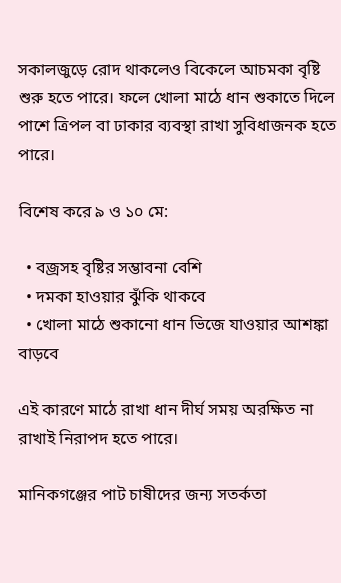সকালজুড়ে রোদ থাকলেও বিকেলে আচমকা বৃষ্টি শুরু হতে পারে। ফলে খোলা মাঠে ধান শুকাতে দিলে পাশে ত্রিপল বা ঢাকার ব্যবস্থা রাখা সুবিধাজনক হতে পারে।

বিশেষ করে ৯ ও ১০ মে:

  • বজ্রসহ বৃষ্টির সম্ভাবনা বেশি
  • দমকা হাওয়ার ঝুঁকি থাকবে
  • খোলা মাঠে শুকানো ধান ভিজে যাওয়ার আশঙ্কা বাড়বে

এই কারণে মাঠে রাখা ধান দীর্ঘ সময় অরক্ষিত না রাখাই নিরাপদ হতে পারে।

মানিকগঞ্জের পাট চাষীদের জন্য সতর্কতা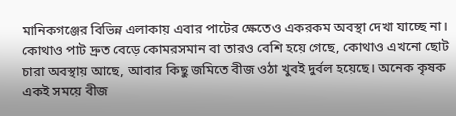মানিকগঞ্জের বিভিন্ন এলাকায় এবার পাটের ক্ষেতেও একরকম অবস্থা দেখা যাচ্ছে না। কোথাও পাট দ্রুত বেড়ে কোমরসমান বা তারও বেশি হয়ে গেছে, কোথাও এখনো ছোট চারা অবস্থায় আছে, আবার কিছু জমিতে বীজ ওঠা খুবই দুর্বল হয়েছে। অনেক কৃষক একই সময়ে বীজ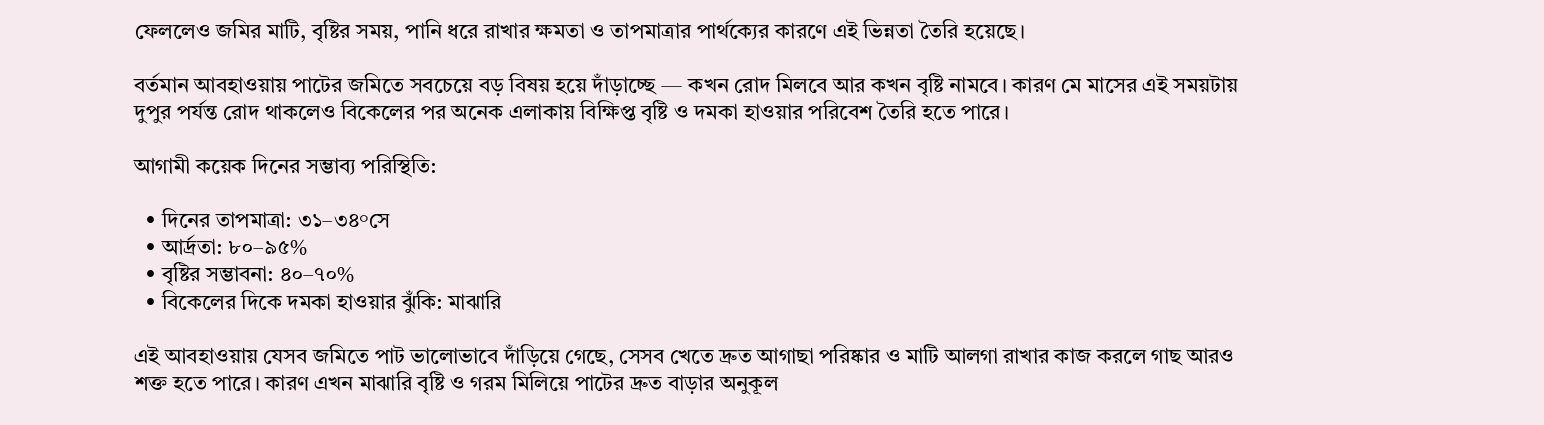ফেললেও জমির মাটি, বৃষ্টির সময়, পানি ধরে রাখার ক্ষমতা ও তাপমাত্রার পার্থক্যের কারণে এই ভিন্নতা তৈরি হয়েছে।

বর্তমান আবহাওয়ায় পাটের জমিতে সবচেয়ে বড় বিষয় হয়ে দাঁড়াচ্ছে — কখন রোদ মিলবে আর কখন বৃষ্টি নামবে। কারণ মে মাসের এই সময়টায় দুপুর পর্যন্ত রোদ থাকলেও বিকেলের পর অনেক এলাকায় বিক্ষিপ্ত বৃষ্টি ও দমকা হাওয়ার পরিবেশ তৈরি হতে পারে।

আগামী কয়েক দিনের সম্ভাব্য পরিস্থিতি:

  • দিনের তাপমাত্রা: ৩১–৩৪°সে
  • আর্দ্রতা: ৮০–৯৫%
  • বৃষ্টির সম্ভাবনা: ৪০–৭০%
  • বিকেলের দিকে দমকা হাওয়ার ঝুঁকি: মাঝারি

এই আবহাওয়ায় যেসব জমিতে পাট ভালোভাবে দাঁড়িয়ে গেছে, সেসব খেতে দ্রুত আগাছা পরিষ্কার ও মাটি আলগা রাখার কাজ করলে গাছ আরও শক্ত হতে পারে। কারণ এখন মাঝারি বৃষ্টি ও গরম মিলিয়ে পাটের দ্রুত বাড়ার অনুকূল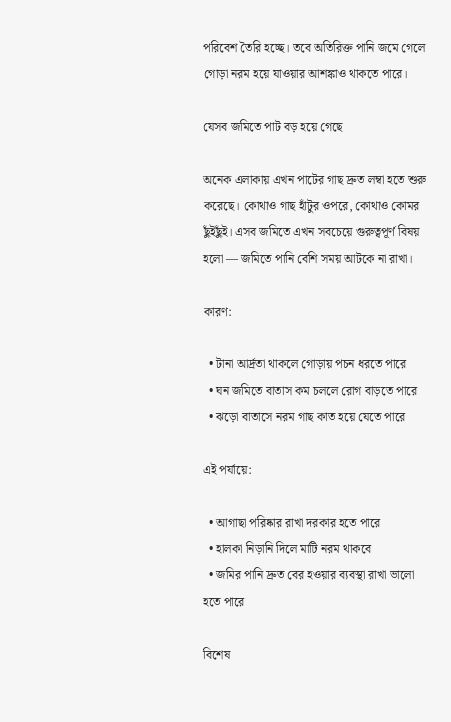পরিবেশ তৈরি হচ্ছে। তবে অতিরিক্ত পানি জমে গেলে গোড়া নরম হয়ে যাওয়ার আশঙ্কাও থাকতে পারে।

যেসব জমিতে পাট বড় হয়ে গেছে

অনেক এলাকায় এখন পাটের গাছ দ্রুত লম্বা হতে শুরু করেছে। কোথাও গাছ হাঁটুর ওপরে, কোথাও কোমর ছুঁইছুঁই। এসব জমিতে এখন সবচেয়ে গুরুত্বপূর্ণ বিষয় হলো — জমিতে পানি বেশি সময় আটকে না রাখা।

কারণ:

  • টানা আর্দ্রতা থাকলে গোড়ায় পচন ধরতে পারে
  • ঘন জমিতে বাতাস কম চললে রোগ বাড়তে পারে
  • ঝড়ো বাতাসে নরম গাছ কাত হয়ে যেতে পারে

এই পর্যায়ে:

  • আগাছা পরিষ্কার রাখা দরকার হতে পারে
  • হালকা নিড়ানি দিলে মাটি নরম থাকবে
  • জমির পানি দ্রুত বের হওয়ার ব্যবস্থা রাখা ভালো হতে পারে

বিশেষ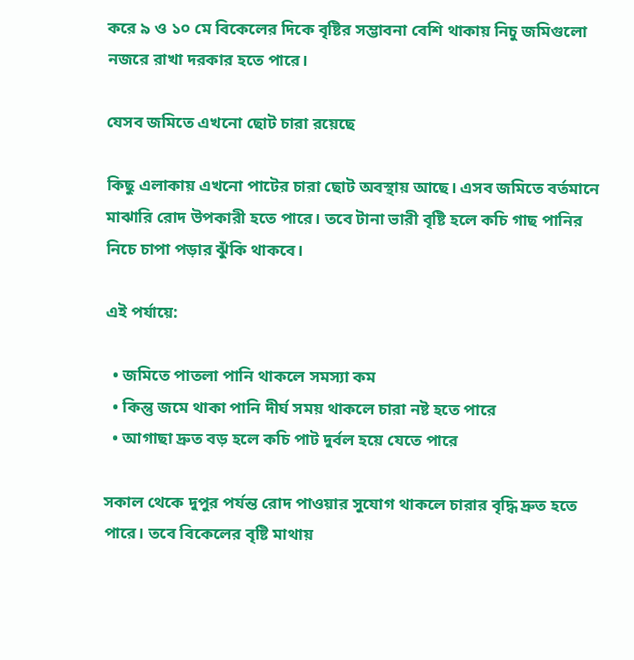করে ৯ ও ১০ মে বিকেলের দিকে বৃষ্টির সম্ভাবনা বেশি থাকায় নিচু জমিগুলো নজরে রাখা দরকার হতে পারে।

যেসব জমিতে এখনো ছোট চারা রয়েছে

কিছু এলাকায় এখনো পাটের চারা ছোট অবস্থায় আছে। এসব জমিতে বর্তমানে মাঝারি রোদ উপকারী হতে পারে। তবে টানা ভারী বৃষ্টি হলে কচি গাছ পানির নিচে চাপা পড়ার ঝুঁকি থাকবে।

এই পর্যায়ে:

  • জমিতে পাতলা পানি থাকলে সমস্যা কম
  • কিন্তু জমে থাকা পানি দীর্ঘ সময় থাকলে চারা নষ্ট হতে পারে
  • আগাছা দ্রুত বড় হলে কচি পাট দুর্বল হয়ে যেতে পারে

সকাল থেকে দুপুর পর্যন্ত রোদ পাওয়ার সুযোগ থাকলে চারার বৃদ্ধি দ্রুত হতে পারে। তবে বিকেলের বৃষ্টি মাথায়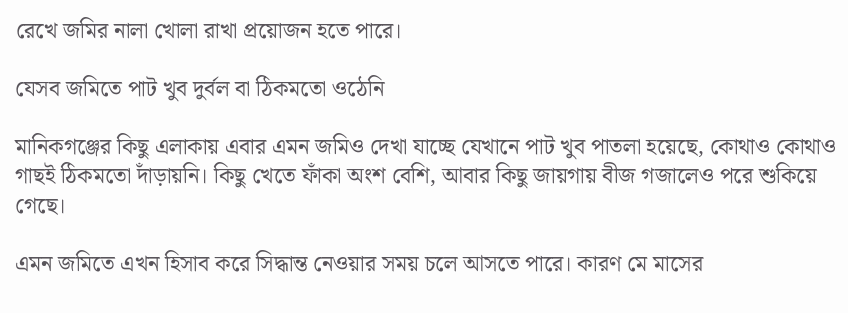রেখে জমির নালা খোলা রাখা প্রয়োজন হতে পারে।

যেসব জমিতে পাট খুব দুর্বল বা ঠিকমতো ওঠেনি

মানিকগঞ্জের কিছু এলাকায় এবার এমন জমিও দেখা যাচ্ছে যেখানে পাট খুব পাতলা হয়েছে, কোথাও কোথাও গাছই ঠিকমতো দাঁড়ায়নি। কিছু খেতে ফাঁকা অংশ বেশি, আবার কিছু জায়গায় বীজ গজালেও পরে শুকিয়ে গেছে।

এমন জমিতে এখন হিসাব করে সিদ্ধান্ত নেওয়ার সময় চলে আসতে পারে। কারণ মে মাসের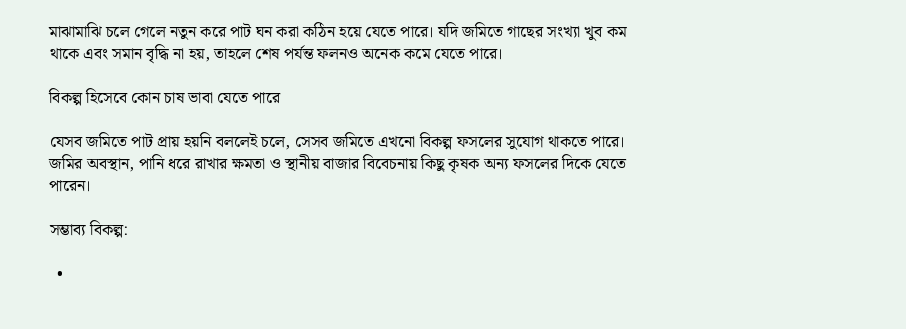মাঝামাঝি চলে গেলে নতুন করে পাট ঘন করা কঠিন হয়ে যেতে পারে। যদি জমিতে গাছের সংখ্যা খুব কম থাকে এবং সমান বৃদ্ধি না হয়, তাহলে শেষ পর্যন্ত ফলনও অনেক কমে যেতে পারে।

বিকল্প হিসেবে কোন চাষ ভাবা যেতে পারে

যেসব জমিতে পাট প্রায় হয়নি বললেই চলে, সেসব জমিতে এখনো বিকল্প ফসলের সুযোগ থাকতে পারে। জমির অবস্থান, পানি ধরে রাখার ক্ষমতা ও স্থানীয় বাজার বিবেচনায় কিছু কৃষক অন্য ফসলের দিকে যেতে পারেন।

সম্ভাব্য বিকল্প:

  •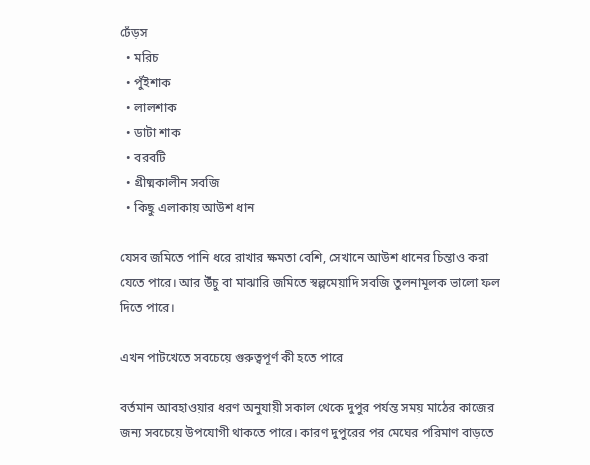ঢেঁড়স
  • মরিচ
  • পুঁইশাক
  • লালশাক
  • ডাটা শাক
  • বরবটি
  • গ্রীষ্মকালীন সবজি
  • কিছু এলাকায় আউশ ধান

যেসব জমিতে পানি ধরে রাখার ক্ষমতা বেশি, সেখানে আউশ ধানের চিন্তাও করা যেতে পারে। আর উঁচু বা মাঝারি জমিতে স্বল্পমেয়াদি সবজি তুলনামূলক ভালো ফল দিতে পারে।

এখন পাটখেতে সবচেয়ে গুরুত্বপূর্ণ কী হতে পারে

বর্তমান আবহাওয়ার ধরণ অনুযায়ী সকাল থেকে দুপুর পর্যন্ত সময় মাঠের কাজের জন্য সবচেয়ে উপযোগী থাকতে পারে। কারণ দুপুরের পর মেঘের পরিমাণ বাড়তে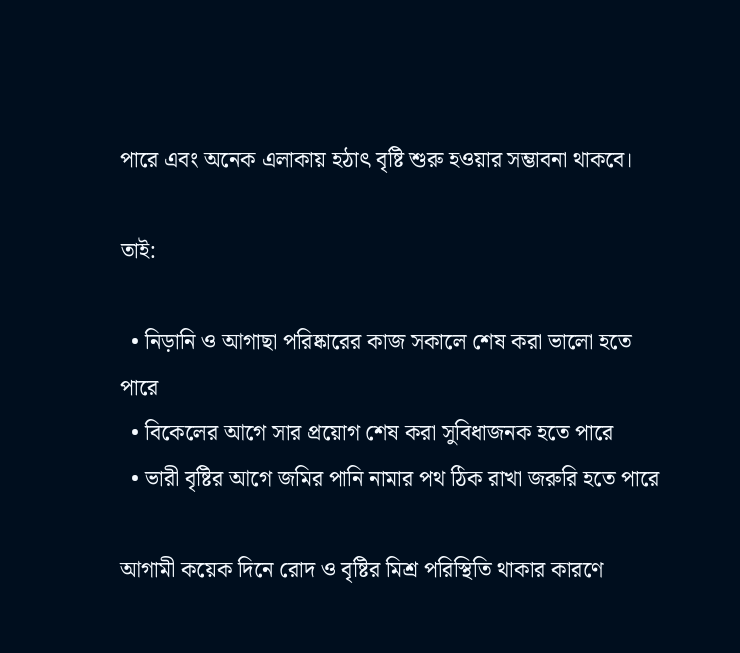পারে এবং অনেক এলাকায় হঠাৎ বৃষ্টি শুরু হওয়ার সম্ভাবনা থাকবে।

তাই:

  • নিড়ানি ও আগাছা পরিষ্কারের কাজ সকালে শেষ করা ভালো হতে পারে
  • বিকেলের আগে সার প্রয়োগ শেষ করা সুবিধাজনক হতে পারে
  • ভারী বৃষ্টির আগে জমির পানি নামার পথ ঠিক রাখা জরুরি হতে পারে

আগামী কয়েক দিনে রোদ ও বৃষ্টির মিশ্র পরিস্থিতি থাকার কারণে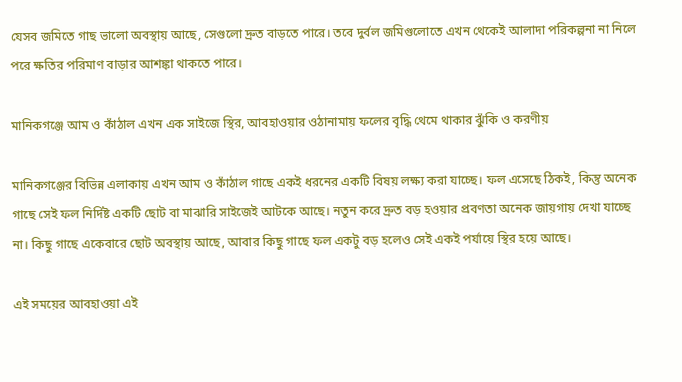যেসব জমিতে গাছ ভালো অবস্থায় আছে, সেগুলো দ্রুত বাড়তে পারে। তবে দুর্বল জমিগুলোতে এখন থেকেই আলাদা পরিকল্পনা না নিলে পরে ক্ষতির পরিমাণ বাড়ার আশঙ্কা থাকতে পারে।

মানিকগঞ্জে আম ও কাঁঠাল এখন এক সাইজে স্থির, আবহাওয়ার ওঠানামায় ফলের বৃদ্ধি থেমে থাকার ঝুঁকি ও করণীয়

মানিকগঞ্জের বিভিন্ন এলাকায় এখন আম ও কাঁঠাল গাছে একই ধরনের একটি বিষয় লক্ষ্য করা যাচ্ছে। ফল এসেছে ঠিকই, কিন্তু অনেক গাছে সেই ফল নির্দিষ্ট একটি ছোট বা মাঝারি সাইজেই আটকে আছে। নতুন করে দ্রুত বড় হওয়ার প্রবণতা অনেক জায়গায় দেখা যাচ্ছে না। কিছু গাছে একেবারে ছোট অবস্থায় আছে, আবার কিছু গাছে ফল একটু বড় হলেও সেই একই পর্যায়ে স্থির হয়ে আছে।

এই সময়ের আবহাওয়া এই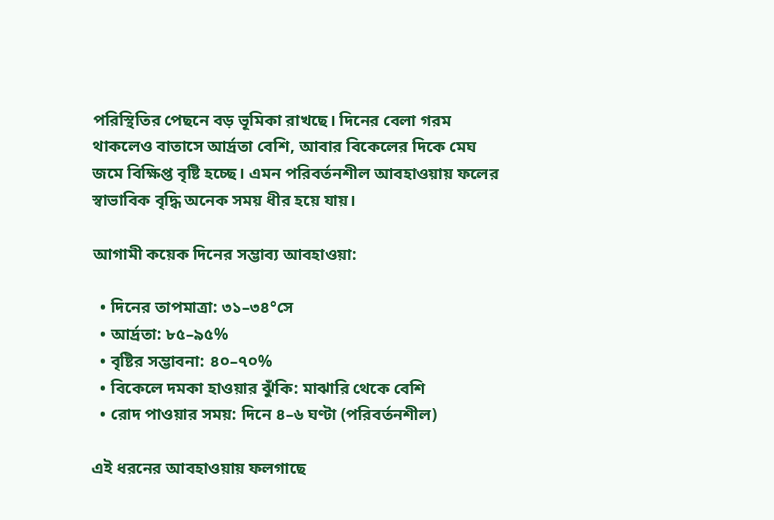পরিস্থিতির পেছনে বড় ভূমিকা রাখছে। দিনের বেলা গরম থাকলেও বাতাসে আর্দ্রতা বেশি, আবার বিকেলের দিকে মেঘ জমে বিক্ষিপ্ত বৃষ্টি হচ্ছে। এমন পরিবর্তনশীল আবহাওয়ায় ফলের স্বাভাবিক বৃদ্ধি অনেক সময় ধীর হয়ে যায়।

আগামী কয়েক দিনের সম্ভাব্য আবহাওয়া:

  • দিনের তাপমাত্রা: ৩১–৩৪°সে
  • আর্দ্রতা: ৮৫–৯৫%
  • বৃষ্টির সম্ভাবনা: ৪০–৭০%
  • বিকেলে দমকা হাওয়ার ঝুঁকি: মাঝারি থেকে বেশি
  • রোদ পাওয়ার সময়: দিনে ৪–৬ ঘণ্টা (পরিবর্তনশীল)

এই ধরনের আবহাওয়ায় ফলগাছে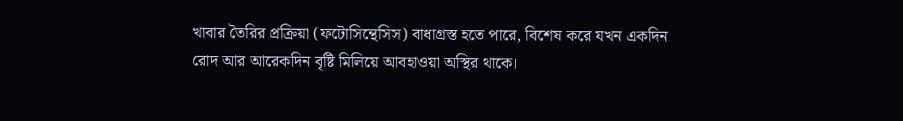খাবার তৈরির প্রক্রিয়া (ফটোসিন্থেসিস) বাধাগ্রস্ত হতে পারে, বিশেষ করে যখন একদিন রোদ আর আরেকদিন বৃষ্টি মিলিয়ে আবহাওয়া অস্থির থাকে।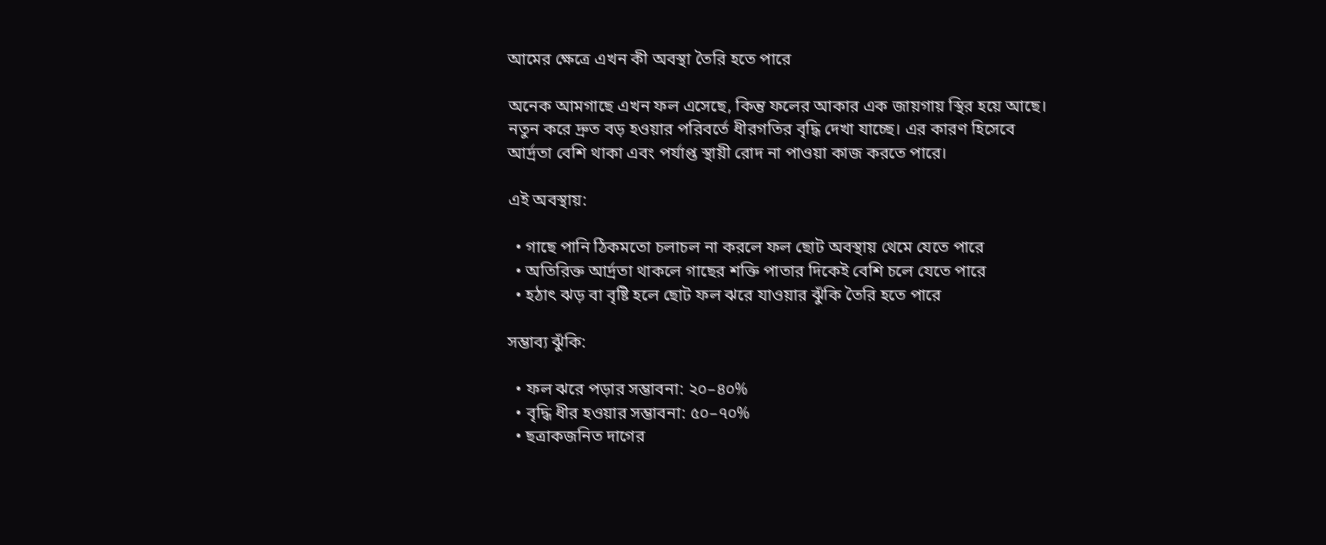আমের ক্ষেত্রে এখন কী অবস্থা তৈরি হতে পারে

অনেক আমগাছে এখন ফল এসেছে, কিন্তু ফলের আকার এক জায়গায় স্থির হয়ে আছে। নতুন করে দ্রুত বড় হওয়ার পরিবর্তে ধীরগতির বৃদ্ধি দেখা যাচ্ছে। এর কারণ হিসেবে আর্দ্রতা বেশি থাকা এবং পর্যাপ্ত স্থায়ী রোদ না পাওয়া কাজ করতে পারে।

এই অবস্থায়:

  • গাছে পানি ঠিকমতো চলাচল না করলে ফল ছোট অবস্থায় থেমে যেতে পারে
  • অতিরিক্ত আর্দ্রতা থাকলে গাছের শক্তি পাতার দিকেই বেশি চলে যেতে পারে
  • হঠাৎ ঝড় বা বৃষ্টি হলে ছোট ফল ঝরে যাওয়ার ঝুঁকি তৈরি হতে পারে

সম্ভাব্য ঝুঁকি:

  • ফল ঝরে পড়ার সম্ভাবনা: ২০–৪০%
  • বৃদ্ধি ধীর হওয়ার সম্ভাবনা: ৫০–৭০%
  • ছত্রাকজনিত দাগের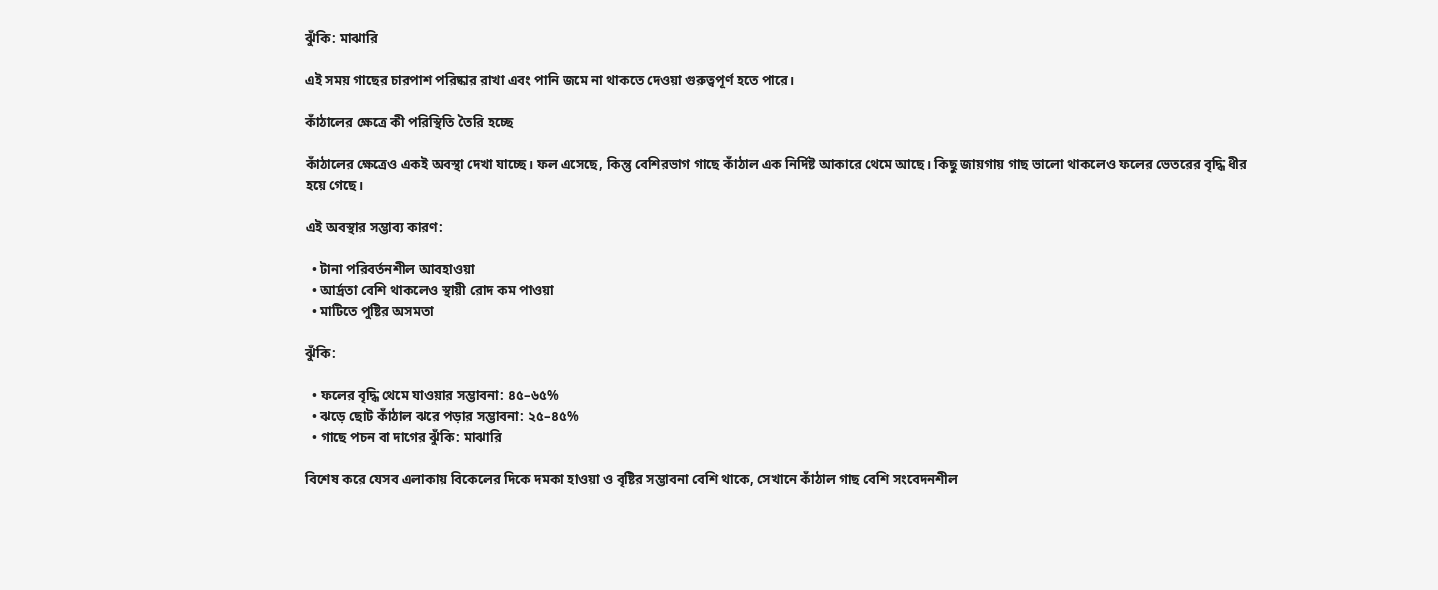ঝুঁকি: মাঝারি

এই সময় গাছের চারপাশ পরিষ্কার রাখা এবং পানি জমে না থাকতে দেওয়া গুরুত্বপূর্ণ হতে পারে।

কাঁঠালের ক্ষেত্রে কী পরিস্থিতি তৈরি হচ্ছে

কাঁঠালের ক্ষেত্রেও একই অবস্থা দেখা যাচ্ছে। ফল এসেছে, কিন্তু বেশিরভাগ গাছে কাঁঠাল এক নির্দিষ্ট আকারে থেমে আছে। কিছু জায়গায় গাছ ভালো থাকলেও ফলের ভেতরের বৃদ্ধি ধীর হয়ে গেছে।

এই অবস্থার সম্ভাব্য কারণ:

  • টানা পরিবর্তনশীল আবহাওয়া
  • আর্দ্রতা বেশি থাকলেও স্থায়ী রোদ কম পাওয়া
  • মাটিতে পুষ্টির অসমতা

ঝুঁকি:

  • ফলের বৃদ্ধি থেমে যাওয়ার সম্ভাবনা: ৪৫–৬৫%
  • ঝড়ে ছোট কাঁঠাল ঝরে পড়ার সম্ভাবনা: ২৫–৪৫%
  • গাছে পচন বা দাগের ঝুঁকি: মাঝারি

বিশেষ করে যেসব এলাকায় বিকেলের দিকে দমকা হাওয়া ও বৃষ্টির সম্ভাবনা বেশি থাকে, সেখানে কাঁঠাল গাছ বেশি সংবেদনশীল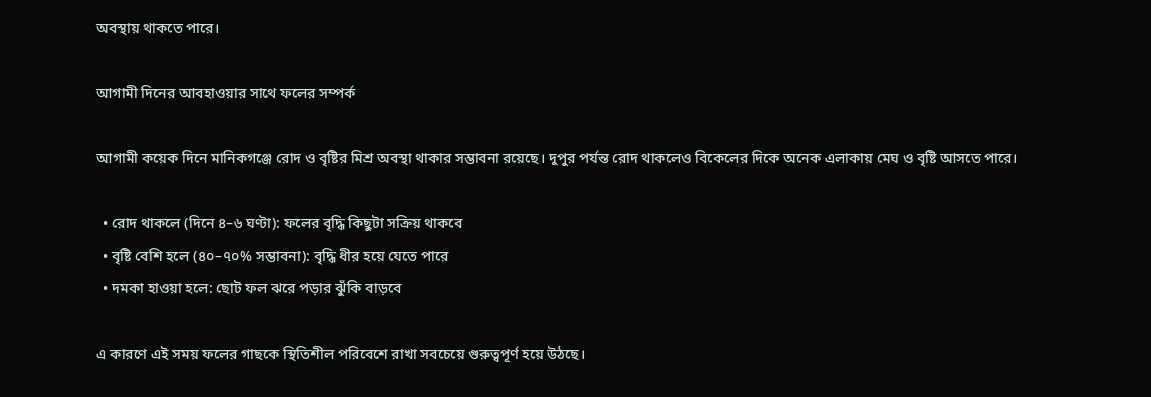অবস্থায় থাকতে পারে।

আগামী দিনের আবহাওয়ার সাথে ফলের সম্পর্ক

আগামী কয়েক দিনে মানিকগঞ্জে রোদ ও বৃষ্টির মিশ্র অবস্থা থাকার সম্ভাবনা রয়েছে। দুপুর পর্যন্ত রোদ থাকলেও বিকেলের দিকে অনেক এলাকায় মেঘ ও বৃষ্টি আসতে পারে।

  • রোদ থাকলে (দিনে ৪–৬ ঘণ্টা): ফলের বৃদ্ধি কিছুটা সক্রিয় থাকবে
  • বৃষ্টি বেশি হলে (৪০–৭০% সম্ভাবনা): বৃদ্ধি ধীর হয়ে যেতে পারে
  • দমকা হাওয়া হলে: ছোট ফল ঝরে পড়ার ঝুঁকি বাড়বে

এ কারণে এই সময় ফলের গাছকে স্থিতিশীল পরিবেশে রাখা সবচেয়ে গুরুত্বপূর্ণ হয়ে উঠছে।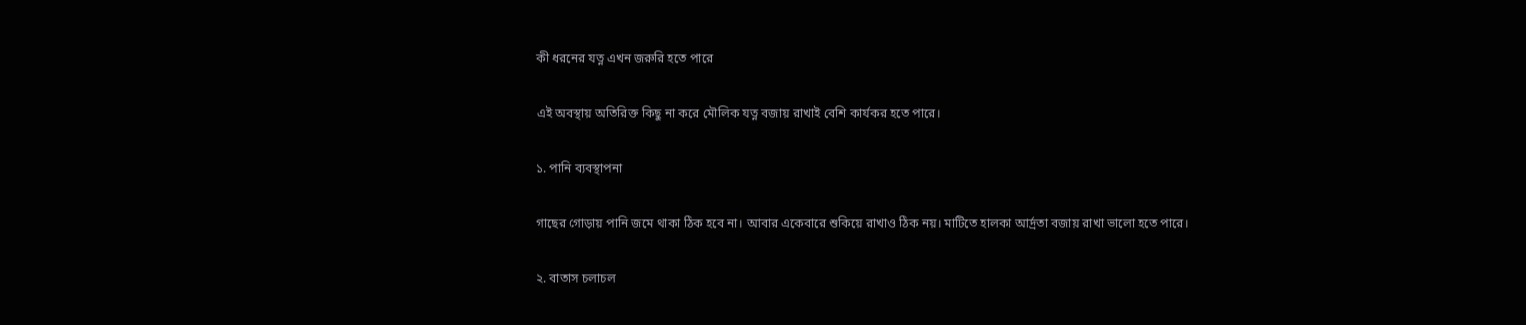কী ধরনের যত্ন এখন জরুরি হতে পারে

এই অবস্থায় অতিরিক্ত কিছু না করে মৌলিক যত্ন বজায় রাখাই বেশি কার্যকর হতে পারে।

১. পানি ব্যবস্থাপনা

গাছের গোড়ায় পানি জমে থাকা ঠিক হবে না। আবার একেবারে শুকিয়ে রাখাও ঠিক নয়। মাটিতে হালকা আর্দ্রতা বজায় রাখা ভালো হতে পারে।

২. বাতাস চলাচল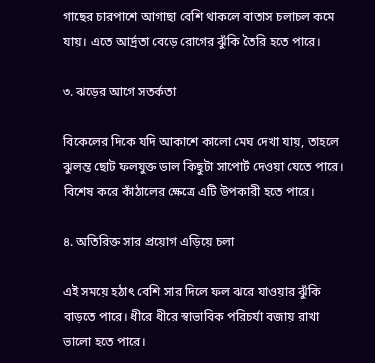গাছের চারপাশে আগাছা বেশি থাকলে বাতাস চলাচল কমে যায়। এতে আর্দ্রতা বেড়ে রোগের ঝুঁকি তৈরি হতে পারে।

৩. ঝড়ের আগে সতর্কতা

বিকেলের দিকে যদি আকাশে কালো মেঘ দেখা যায়, তাহলে ঝুলন্ত ছোট ফলযুক্ত ডাল কিছুটা সাপোর্ট দেওয়া যেতে পারে। বিশেষ করে কাঁঠালের ক্ষেত্রে এটি উপকারী হতে পারে।

৪. অতিরিক্ত সার প্রয়োগ এড়িয়ে চলা

এই সময়ে হঠাৎ বেশি সার দিলে ফল ঝরে যাওয়ার ঝুঁকি বাড়তে পারে। ধীরে ধীরে স্বাভাবিক পরিচর্যা বজায় রাখা ভালো হতে পারে।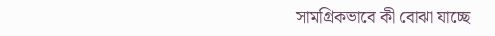সামগ্রিকভাবে কী বোঝা যাচ্ছে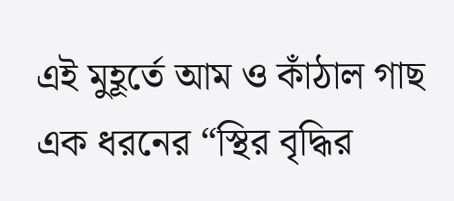এই মুহূর্তে আম ও কাঁঠাল গাছ এক ধরনের “স্থির বৃদ্ধির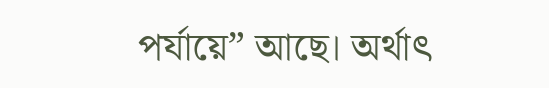পর্যায়ে” আছে। অর্থাৎ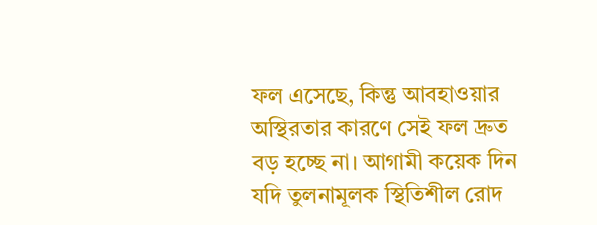ফল এসেছে, কিন্তু আবহাওয়ার অস্থিরতার কারণে সেই ফল দ্রুত বড় হচ্ছে না। আগামী কয়েক দিন যদি তুলনামূলক স্থিতিশীল রোদ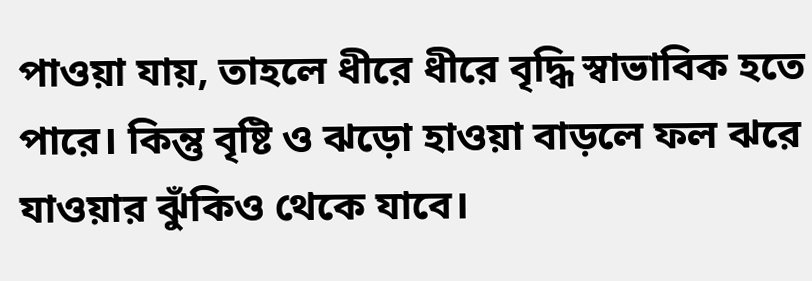পাওয়া যায়, তাহলে ধীরে ধীরে বৃদ্ধি স্বাভাবিক হতে পারে। কিন্তু বৃষ্টি ও ঝড়ো হাওয়া বাড়লে ফল ঝরে যাওয়ার ঝুঁকিও থেকে যাবে।